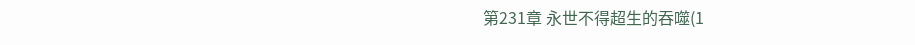第231章 永世不得超生的吞噬(1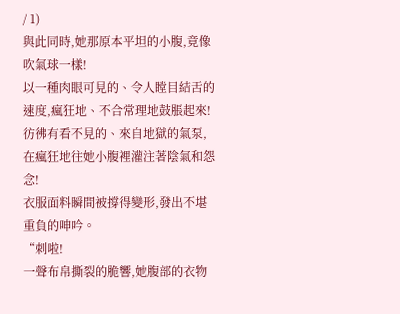/ 1)
與此同時,她那原本平坦的小腹,竟像吹氣球一樣!
以一種肉眼可見的、令人瞠目結舌的速度,瘋狂地、不合常理地鼓脹起來!
彷彿有看不見的、來自地獄的氣泵,在瘋狂地往她小腹裡灌注著陰氣和怨念!
衣服面料瞬間被撐得變形,發出不堪重負的呻吟。
“刺啦!
一聲布帛撕裂的脆響,她腹部的衣物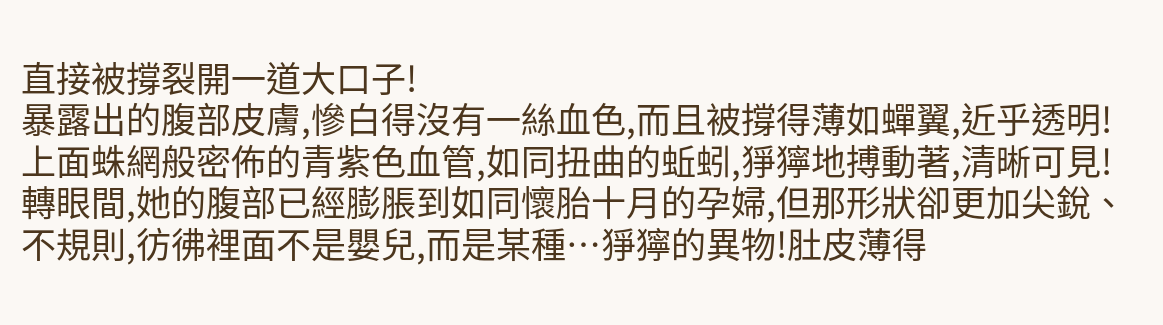直接被撐裂開一道大口子!
暴露出的腹部皮膚,慘白得沒有一絲血色,而且被撐得薄如蟬翼,近乎透明!
上面蛛網般密佈的青紫色血管,如同扭曲的蚯蚓,猙獰地搏動著,清晰可見!
轉眼間,她的腹部已經膨脹到如同懷胎十月的孕婦,但那形狀卻更加尖銳、不規則,彷彿裡面不是嬰兒,而是某種…猙獰的異物!肚皮薄得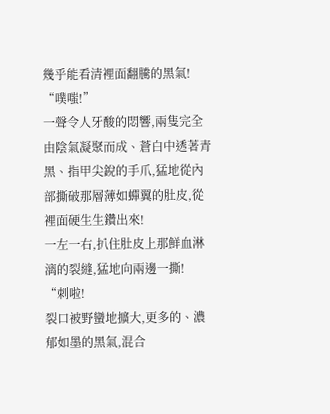幾乎能看清裡面翻騰的黑氣!
“噗嗤!”
一聲令人牙酸的悶響,兩隻完全由陰氣凝聚而成、蒼白中透著青黑、指甲尖銳的手爪,猛地從內部撕破那層薄如蟬翼的肚皮,從裡面硬生生鑽出來!
一左一右,扒住肚皮上那鮮血淋漓的裂縫,猛地向兩邊一撕!
“刺啦!
裂口被野蠻地擴大,更多的、濃郁如墨的黑氣,混合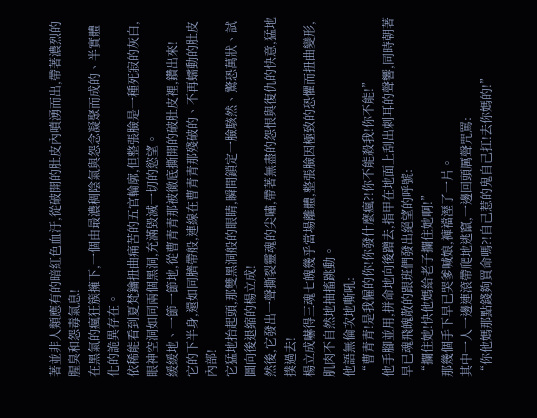著並非人類應有的暗紅色血汙,從破開的肚皮內噴湧而出,帶著濃烈的腥臭和怨毒氣息!
在黑氣的瘋狂簇擁下,一個由最濃稠陰氣與怨念凝聚而成的、半實體化的詭異存在。
依稀能看到夏梵鑰扭曲痛苦的五官輪廓,但整張臉是一種死寂的灰白,眼神空洞如同兩個黑洞,充滿毀滅一切的慾望。
緩緩地、一節一節地,從曹青青那被徹底撕開的破肚皮裡,鑽出來!
它的下半身,還如同臍帶般,連線在曹青青那殘破的、不再蠕動的肚皮內部!
它猛地抬起頭,那雙黑洞般的眼睛,瞬間鎖定一臉駭然、驚恐萬狀、試圖向後退縮的楊立成!
然後,它發出一聲撕裂靈魂的尖嘯,帶著無盡的怨恨與復仇的快意,猛地撲過去!
楊立成嚇得三魂七魄幾乎當場離體,整張臉因極致的恐懼而扭曲變形,肌肉不自然地抽搐跳動。
他語無倫次地嘶吼:
“曹青青!是我僱的你!你發什麼瘋?!你不能殺我!你不能!”
他手腳並用,拼命地向後蹭去,指甲在地面上刮出刺耳的聲響,同時朝著早已魂飛魄散的跟班們發出絕望的呼號:
“攔住她!快他媽給老子攔住她啊!”
那幾個手下早已哭爹喊娘,褲襠溼了一片。
其中一人一邊連滾帶爬地逃竄,一邊回頭厲聲咒罵:
“你他媽那點錢夠買命嗎?!自己惹的鬼自己扛!去你媽的!”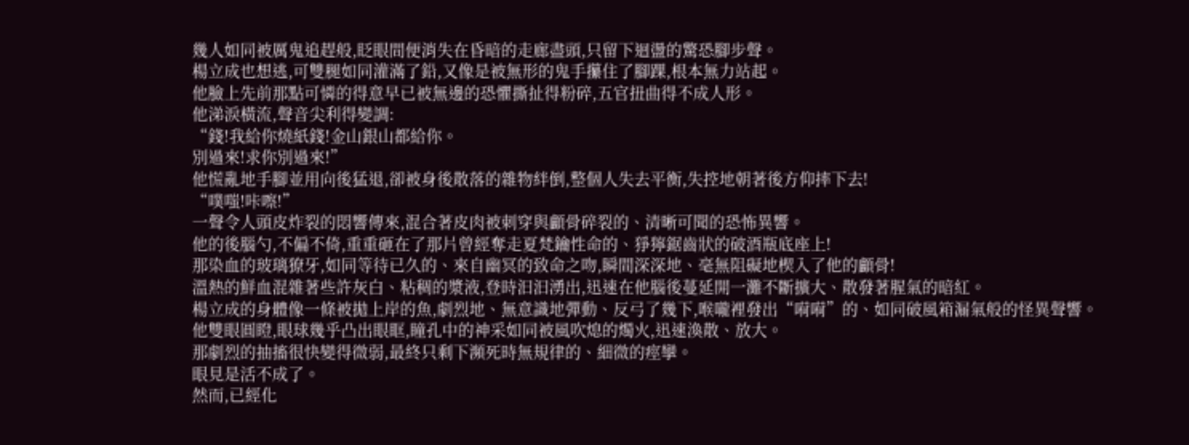幾人如同被厲鬼追趕般,眨眼間便消失在昏暗的走廊盡頭,只留下迴盪的驚恐腳步聲。
楊立成也想逃,可雙腿如同灌滿了鉛,又像是被無形的鬼手攥住了腳踝,根本無力站起。
他臉上先前那點可憐的得意早已被無邊的恐懼撕扯得粉碎,五官扭曲得不成人形。
他涕淚橫流,聲音尖利得變調:
“錢!我給你燒紙錢!金山銀山都給你。
別過來!求你別過來!”
他慌亂地手腳並用向後猛退,卻被身後散落的雜物絆倒,整個人失去平衡,失控地朝著後方仰摔下去!
“噗嗤!咔嚓!”
一聲令人頭皮炸裂的悶響傳來,混合著皮肉被刺穿與顱骨碎裂的、清晰可聞的恐怖異響。
他的後腦勺,不偏不倚,重重砸在了那片曾經奪走夏梵鑰性命的、猙獰鋸齒狀的破酒瓶底座上!
那染血的玻璃獠牙,如同等待已久的、來自幽冥的致命之吻,瞬間深深地、毫無阻礙地楔入了他的顱骨!
溫熱的鮮血混雜著些許灰白、粘稠的漿液,登時汩汩湧出,迅速在他腦後蔓延開一灘不斷擴大、散發著腥氣的暗紅。
楊立成的身體像一條被拋上岸的魚,劇烈地、無意識地彈動、反弓了幾下,喉嚨裡發出“嗬嗬”的、如同破風箱漏氣般的怪異聲響。
他雙眼圓瞪,眼球幾乎凸出眼眶,瞳孔中的神采如同被風吹熄的燭火,迅速渙散、放大。
那劇烈的抽搐很快變得微弱,最終只剩下瀕死時無規律的、細微的痙攣。
眼見是活不成了。
然而,已經化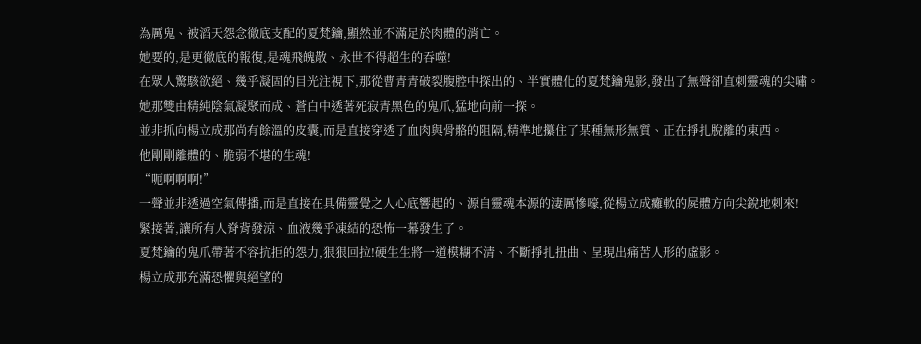為厲鬼、被滔天怨念徹底支配的夏梵鑰,顯然並不滿足於肉體的消亡。
她要的,是更徹底的報復,是魂飛魄散、永世不得超生的吞噬!
在眾人驚駭欲絕、幾乎凝固的目光注視下,那從曹青青破裂腹腔中探出的、半實體化的夏梵鑰鬼影,發出了無聲卻直刺靈魂的尖嘯。
她那雙由精純陰氣凝聚而成、蒼白中透著死寂青黑色的鬼爪,猛地向前一探。
並非抓向楊立成那尚有餘溫的皮囊,而是直接穿透了血肉與骨骼的阻隔,精準地攥住了某種無形無質、正在掙扎脫離的東西。
他剛剛離體的、脆弱不堪的生魂!
“呃啊啊啊!”
一聲並非透過空氣傳播,而是直接在具備靈覺之人心底響起的、源自靈魂本源的淒厲慘嚎,從楊立成癱軟的屍體方向尖銳地刺來!
緊接著,讓所有人脊背發涼、血液幾乎凍結的恐怖一幕發生了。
夏梵鑰的鬼爪帶著不容抗拒的怨力,狠狠回拉!硬生生將一道模糊不清、不斷掙扎扭曲、呈現出痛苦人形的虛影。
楊立成那充滿恐懼與絕望的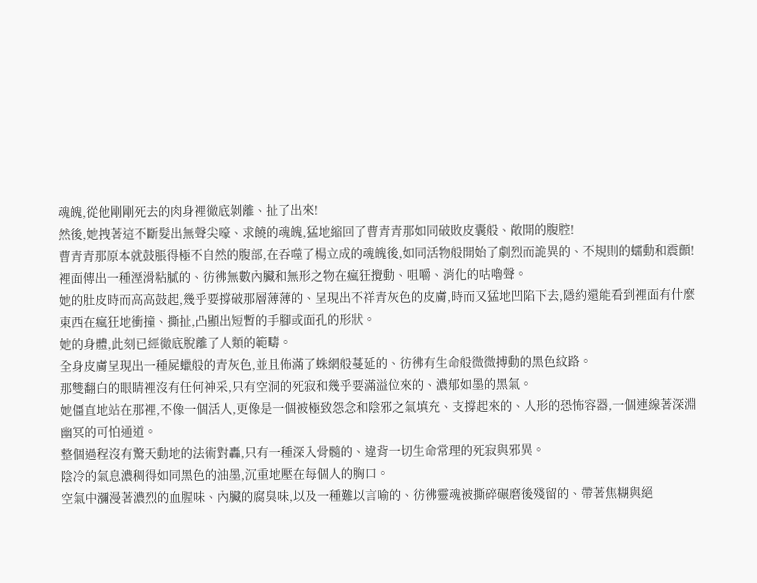魂魄,從他剛剛死去的肉身裡徹底剝離、扯了出來!
然後,她拽著這不斷髮出無聲尖嚎、求饒的魂魄,猛地縮回了曹青青那如同破敗皮囊般、敞開的腹腔!
曹青青那原本就鼓脹得極不自然的腹部,在吞噬了楊立成的魂魄後,如同活物般開始了劇烈而詭異的、不規則的蠕動和震顫!
裡面傳出一種溼滑粘膩的、彷彿無數內臟和無形之物在瘋狂攪動、咀嚼、消化的咕嚕聲。
她的肚皮時而高高鼓起,幾乎要撐破那層薄薄的、呈現出不祥青灰色的皮膚,時而又猛地凹陷下去,隱約還能看到裡面有什麼東西在瘋狂地衝撞、撕扯,凸顯出短暫的手腳或面孔的形狀。
她的身體,此刻已經徹底脫離了人類的範疇。
全身皮膚呈現出一種屍蠟般的青灰色,並且佈滿了蛛網般蔓延的、彷彿有生命般微微搏動的黑色紋路。
那雙翻白的眼睛裡沒有任何神采,只有空洞的死寂和幾乎要滿溢位來的、濃郁如墨的黑氣。
她僵直地站在那裡,不像一個活人,更像是一個被極致怨念和陰邪之氣填充、支撐起來的、人形的恐怖容器,一個連線著深淵幽冥的可怕通道。
整個過程沒有驚天動地的法術對轟,只有一種深入骨髓的、違背一切生命常理的死寂與邪異。
陰冷的氣息濃稠得如同黑色的油墨,沉重地壓在每個人的胸口。
空氣中瀰漫著濃烈的血腥味、內臟的腐臭味,以及一種難以言喻的、彷彿靈魂被撕碎碾磨後殘留的、帶著焦糊與絕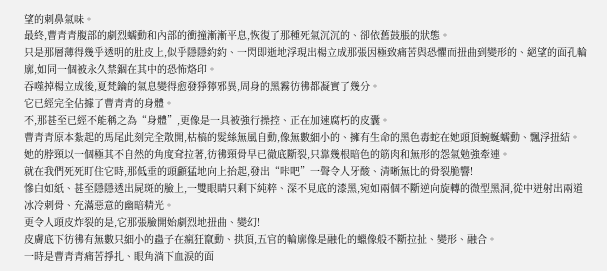望的刺鼻氣味。
最終,曹青青腹部的劇烈蠕動和內部的衝撞漸漸平息,恢復了那種死氣沉沉的、卻依舊鼓脹的狀態。
只是那層薄得幾乎透明的肚皮上,似乎隱隱約約、一閃即逝地浮現出楊立成那張因極致痛苦與恐懼而扭曲到變形的、絕望的面孔輪廓,如同一個被永久禁錮在其中的恐怖烙印。
吞噬掉楊立成後,夏梵鑰的氣息變得愈發猙獰邪異,周身的黑霧彷彿都凝實了幾分。
它已經完全佔據了曹青青的身體。
不,那甚至已經不能稱之為“身體”,更像是一具被強行操控、正在加速腐朽的皮囊。
曹青青原本紮起的馬尾此刻完全散開,枯槁的髮絲無風自動,像無數細小的、擁有生命的黑色毒蛇在她頭頂蜿蜒蠕動、飄浮扭結。
她的脖頸以一個極其不自然的角度耷拉著,彷彿頸骨早已徹底斷裂,只靠幾根暗色的筋肉和無形的怨氣勉強牽連。
就在我們死死盯住它時,那低垂的頭顱猛地向上抬起,發出“咔吧”一聲令人牙酸、清晰無比的骨裂脆響!
慘白如紙、甚至隱隱透出屍斑的臉上,一雙眼睛只剩下純粹、深不見底的漆黑,宛如兩個不斷逆向旋轉的微型黑洞,從中迸射出兩道冰冷刺骨、充滿惡意的幽暗精光。
更令人頭皮炸裂的是,它那張臉開始劇烈地扭曲、變幻!
皮膚底下彷彿有無數只細小的蟲子在瘋狂竄動、拱頂,五官的輪廓像是融化的蠟像般不斷拉扯、變形、融合。
一時是曹青青痛苦掙扎、眼角淌下血淚的面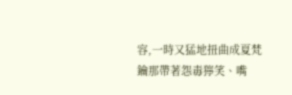容,一時又猛地扭曲成夏梵鑰那帶著怨毒獰笑、嘴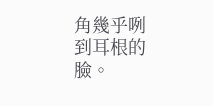角幾乎咧到耳根的臉。